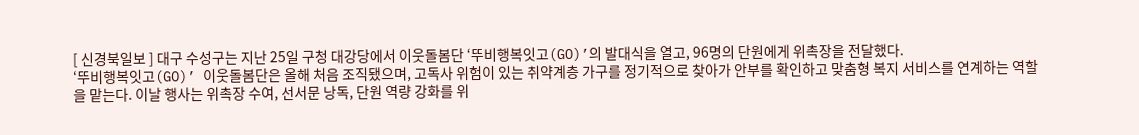[ 신경북일보 ] 대구 수성구는 지난 25일 구청 대강당에서 이웃돌봄단 ‘뚜비행복잇고(GO)’의 발대식을 열고, 96명의 단원에게 위촉장을 전달했다.
‘뚜비행복잇고(GO)’ 이웃돌봄단은 올해 처음 조직됐으며, 고독사 위험이 있는 취약계층 가구를 정기적으로 찾아가 안부를 확인하고 맞춤형 복지 서비스를 연계하는 역할을 맡는다. 이날 행사는 위촉장 수여, 선서문 낭독, 단원 역량 강화를 위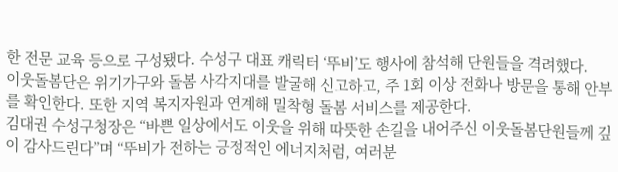한 전문 교육 등으로 구성됐다. 수성구 대표 캐릭터 ‘뚜비’도 행사에 참석해 단원들을 격려했다.
이웃돌봄단은 위기가구와 돌봄 사각지대를 발굴해 신고하고, 주 1회 이상 전화나 방문을 통해 안부를 확인한다. 또한 지역 복지자원과 연계해 밀착형 돌봄 서비스를 제공한다.
김대권 수성구청장은 “바쁜 일상에서도 이웃을 위해 따뜻한 손길을 내어주신 이웃돌봄단원들께 깊이 감사드린다”며 “뚜비가 전하는 긍정적인 에너지처럼, 여러분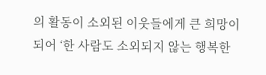의 활동이 소외된 이웃들에게 큰 희망이 되어 ‘한 사람도 소외되지 않는 행복한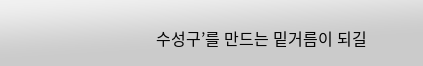수성구’를 만드는 밑거름이 되길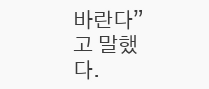바란다”고 말했다.